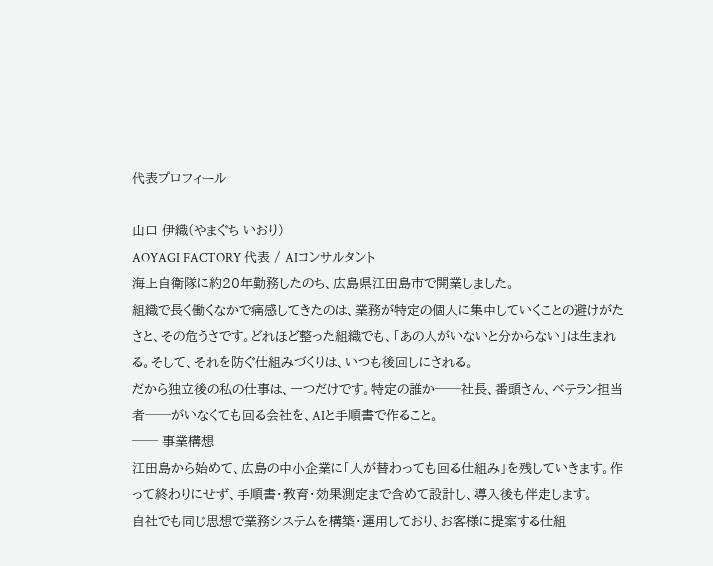代表プロフィール

山口 伊織(やまぐち いおり)
AOYAGI FACTORY 代表 / AIコンサルタント
海上自衛隊に約20年勤務したのち、広島県江田島市で開業しました。
組織で長く働くなかで痛感してきたのは、業務が特定の個人に集中していくことの避けがたさと、その危うさです。どれほど整った組織でも、「あの人がいないと分からない」は生まれる。そして、それを防ぐ仕組みづくりは、いつも後回しにされる。
だから独立後の私の仕事は、一つだけです。特定の誰か──社長、番頭さん、ベテラン担当者──がいなくても回る会社を、AIと手順書で作ること。
── 事業構想
江田島から始めて、広島の中小企業に「人が替わっても回る仕組み」を残していきます。作って終わりにせず、手順書・教育・効果測定まで含めて設計し、導入後も伴走します。
自社でも同じ思想で業務システムを構築・運用しており、お客様に提案する仕組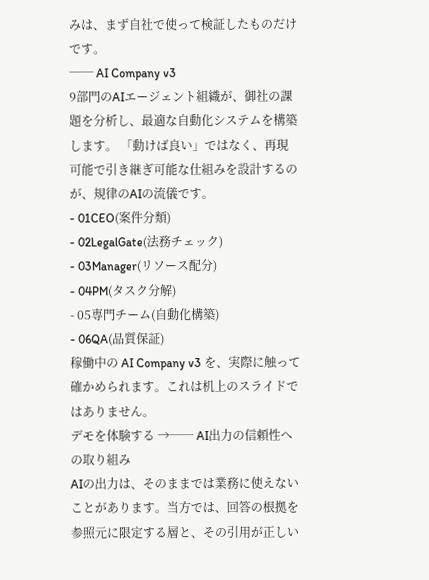みは、まず自社で使って検証したものだけです。
── AI Company v3
9部門のAIエージェント組織が、御社の課題を分析し、最適な自動化システムを構築します。 「動けば良い」ではなく、再現可能で引き継ぎ可能な仕組みを設計するのが、規律のAIの流儀です。
- 01CEO(案件分類)
- 02LegalGate(法務チェック)
- 03Manager(リソース配分)
- 04PM(タスク分解)
- 05専門チーム(自動化構築)
- 06QA(品質保証)
稼働中の AI Company v3 を、実際に触って確かめられます。これは机上のスライドではありません。
デモを体験する →── AI出力の信頼性への取り組み
AIの出力は、そのままでは業務に使えないことがあります。当方では、回答の根拠を参照元に限定する層と、その引用が正しい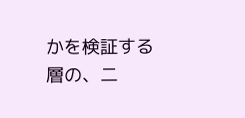かを検証する層の、二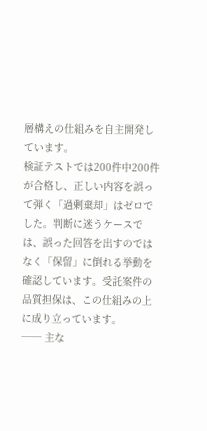層構えの仕組みを自主開発しています。
検証テストでは200件中200件が合格し、正しい内容を誤って弾く「過剰棄却」はゼロでした。判断に迷うケースでは、誤った回答を出すのではなく「保留」に倒れる挙動を確認しています。受託案件の品質担保は、この仕組みの上に成り立っています。
── 主な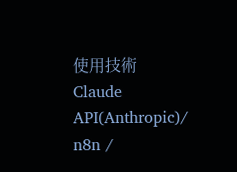使用技術
Claude API(Anthropic)/ n8n /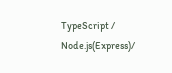TypeScript / Node.js(Express)/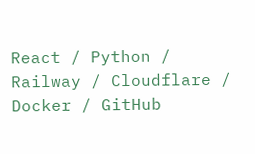React / Python / Railway / Cloudflare / Docker / GitHub